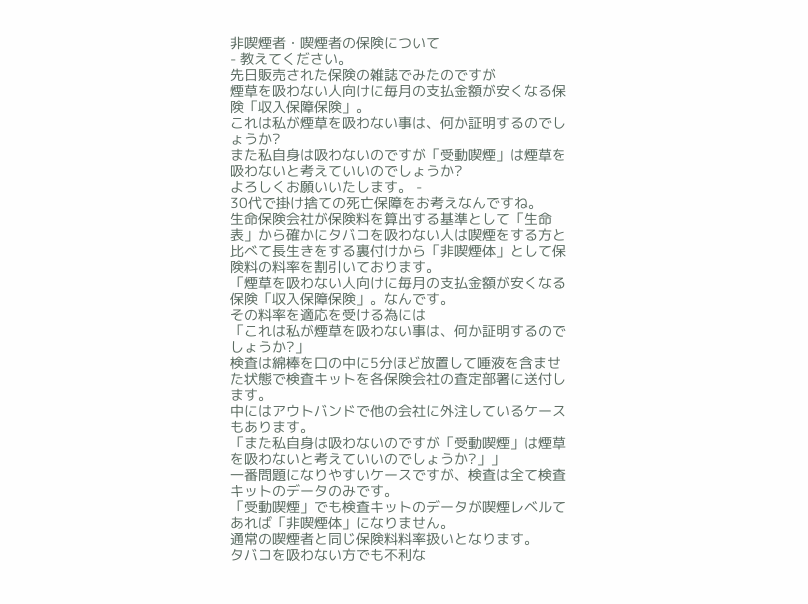非喫煙者・喫煙者の保険について
- 教えてください。
先日販売された保険の雑誌でみたのですが
煙草を吸わない人向けに毎月の支払金額が安くなる保険「収入保障保険」。
これは私が煙草を吸わない事は、何か証明するのでしょうか?
また私自身は吸わないのですが「受動喫煙」は煙草を吸わないと考えていいのでしょうか?
よろしくお願いいたします。 -
30代で掛け捨ての死亡保障をお考えなんですね。
生命保険会社が保険料を算出する基準として「生命表」から確かにタバコを吸わない人は喫煙をする方と比べて長生きをする裏付けから「非喫煙体」として保険料の料率を割引いております。
「煙草を吸わない人向けに毎月の支払金額が安くなる保険「収入保障保険」。なんです。
その料率を適応を受ける為には
「これは私が煙草を吸わない事は、何か証明するのでしょうか?」
検査は綿棒を口の中に5分ほど放置して唾液を含ませた状態で検査キットを各保険会社の査定部署に送付します。
中にはアウトバンドで他の会社に外注しているケースもあります。
「また私自身は吸わないのですが「受動喫煙」は煙草を吸わないと考えていいのでしょうか?」」
一番問題になりやすいケースですが、検査は全て検査キットのデータのみです。
「受動喫煙」でも検査キットのデータが喫煙レベルてあれば「非喫煙体」になりません。
通常の喫煙者と同じ保険料料率扱いとなります。
タバコを吸わない方でも不利な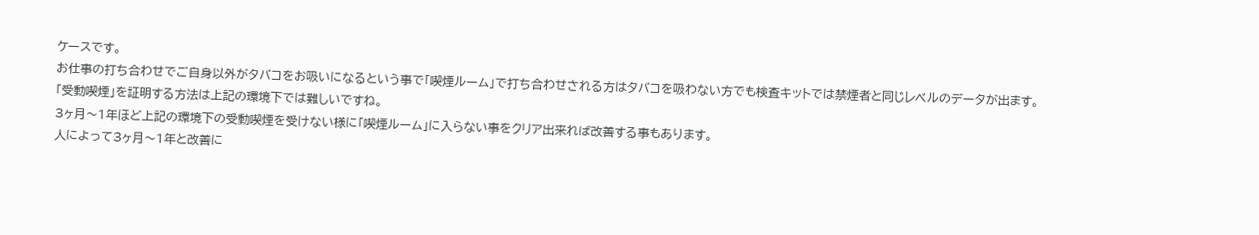ケースです。
お仕事の打ち合わせでご自身以外がタバコをお吸いになるという事で「喫煙ルーム」で打ち合わせされる方はタバコを吸わない方でも検査キットでは禁煙者と同じレベルのデータが出ます。
「受動喫煙」を証明する方法は上記の環境下では難しいですね。
3ヶ月〜1年ほど上記の環境下の受動喫煙を受けない様に「喫煙ルーム」に入らない事をクリア出来れば改善する事もあります。
人によって3ヶ月〜1年と改善に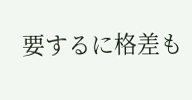要するに格差も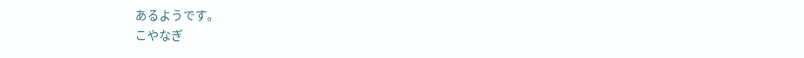あるようです。
こやなぎ